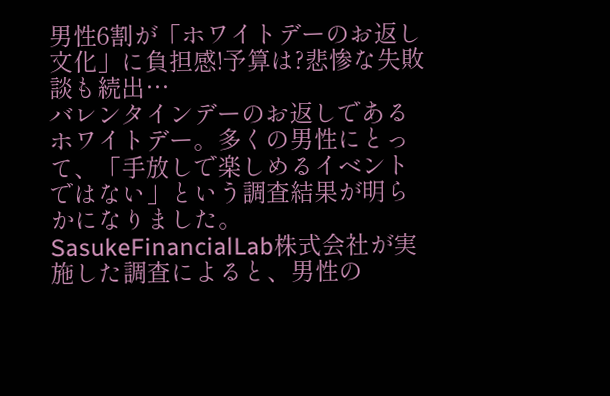男性6割が「ホワイトデーのお返し文化」に負担感!予算は?悲惨な失敗談も続出…
バレンタインデーのお返しであるホワイトデー。多くの男性にとって、「手放しで楽しめるイベントではない」という調査結果が明らかになりました。SasukeFinancialLab株式会社が実施した調査によると、男性の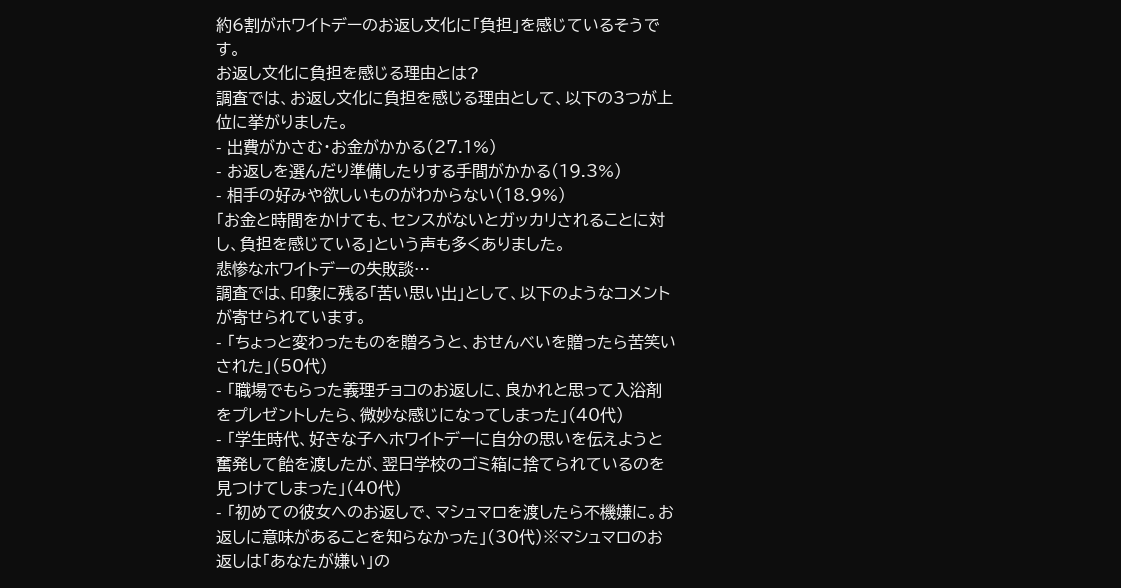約6割がホワイトデーのお返し文化に「負担」を感じているそうです。
お返し文化に負担を感じる理由とは?
調査では、お返し文化に負担を感じる理由として、以下の3つが上位に挙がりました。
- 出費がかさむ・お金がかかる(27.1%)
- お返しを選んだり準備したりする手間がかかる(19.3%)
- 相手の好みや欲しいものがわからない(18.9%)
「お金と時間をかけても、センスがないとガッカリされることに対し、負担を感じている」という声も多くありました。
悲惨なホワイトデーの失敗談…
調査では、印象に残る「苦い思い出」として、以下のようなコメントが寄せられています。
- 「ちょっと変わったものを贈ろうと、おせんべいを贈ったら苦笑いされた」(50代)
- 「職場でもらった義理チョコのお返しに、良かれと思って入浴剤をプレゼントしたら、微妙な感じになってしまった」(40代)
- 「学生時代、好きな子へホワイトデーに自分の思いを伝えようと奮発して飴を渡したが、翌日学校のゴミ箱に捨てられているのを見つけてしまった」(40代)
- 「初めての彼女へのお返しで、マシュマロを渡したら不機嫌に。お返しに意味があることを知らなかった」(30代)※マシュマロのお返しは「あなたが嫌い」の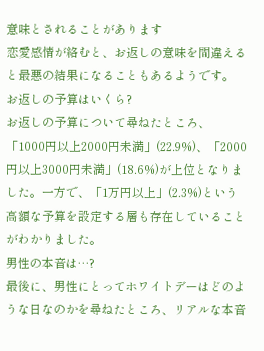意味とされることがあります
恋愛感情が絡むと、お返しの意味を間違えると最悪の結果になることもあるようです。
お返しの予算はいくら?
お返しの予算について尋ねたところ、「1000円以上2000円未満」(22.9%)、「2000円以上3000円未満」(18.6%)が上位となりました。一方で、「1万円以上」(2.3%)という高額な予算を設定する層も存在していることがわかりました。
男性の本音は…?
最後に、男性にとってホワイトデーはどのような日なのかを尋ねたところ、リアルな本音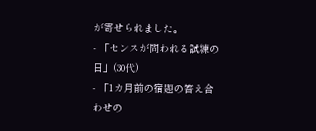が寄せられました。
- 「センスが問われる試練の日」(30代)
- 「1カ月前の宿題の答え合わせの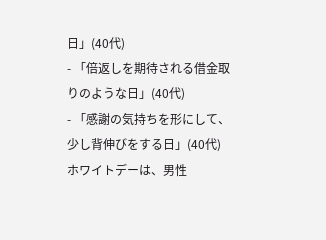日」(40代)
- 「倍返しを期待される借金取りのような日」(40代)
- 「感謝の気持ちを形にして、少し背伸びをする日」(40代)
ホワイトデーは、男性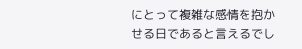にとって複雑な感情を抱かせる日であると言えるでし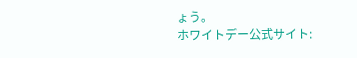ょう。
ホワイトデー公式サイト: